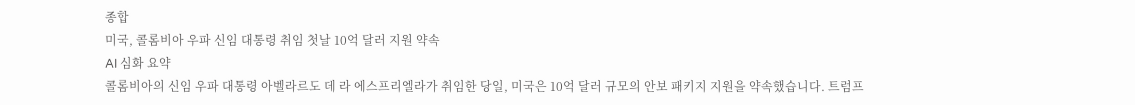종합
미국, 콜롬비아 우파 신임 대통령 취임 첫날 10억 달러 지원 약속
AI 심화 요약
콜롬비아의 신임 우파 대통령 아벨라르도 데 라 에스프리엘라가 취임한 당일, 미국은 10억 달러 규모의 안보 패키지 지원을 약속했습니다. 트럼프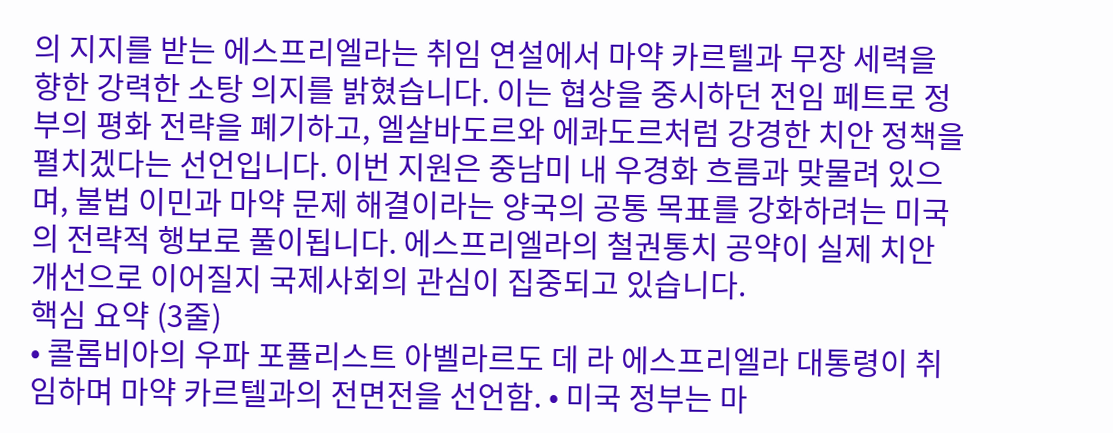의 지지를 받는 에스프리엘라는 취임 연설에서 마약 카르텔과 무장 세력을 향한 강력한 소탕 의지를 밝혔습니다. 이는 협상을 중시하던 전임 페트로 정부의 평화 전략을 폐기하고, 엘살바도르와 에콰도르처럼 강경한 치안 정책을 펼치겠다는 선언입니다. 이번 지원은 중남미 내 우경화 흐름과 맞물려 있으며, 불법 이민과 마약 문제 해결이라는 양국의 공통 목표를 강화하려는 미국의 전략적 행보로 풀이됩니다. 에스프리엘라의 철권통치 공약이 실제 치안 개선으로 이어질지 국제사회의 관심이 집중되고 있습니다.
핵심 요약 (3줄)
• 콜롬비아의 우파 포퓰리스트 아벨라르도 데 라 에스프리엘라 대통령이 취임하며 마약 카르텔과의 전면전을 선언함. • 미국 정부는 마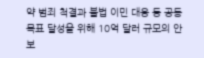약 범죄 척결과 불법 이민 대응 등 공동 목표 달성을 위해 10억 달러 규모의 안보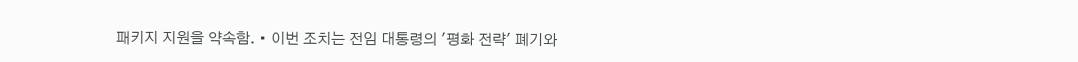패키지 지원을 약속함. • 이번 조치는 전임 대통령의 '평화 전략' 폐기와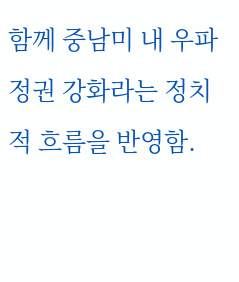함께 중남미 내 우파 정권 강화라는 정치적 흐름을 반영함.